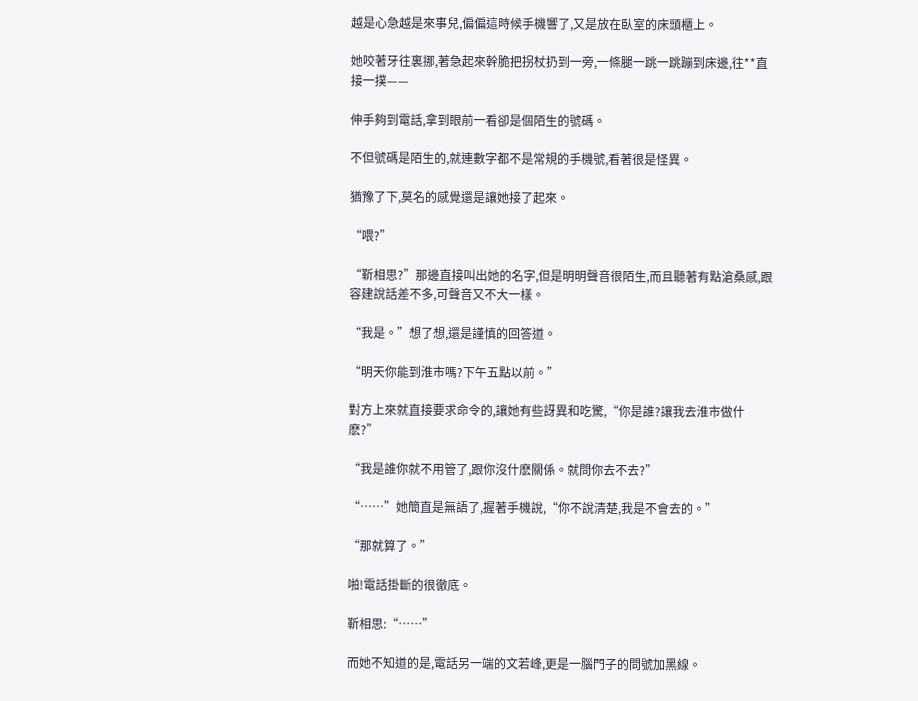越是心急越是來事兒,偏偏這時候手機響了,又是放在臥室的床頭櫃上。

她咬著牙往裏挪,著急起來幹脆把拐杖扔到一旁,一條腿一跳一跳蹦到床邊,往**直接一撲——

伸手夠到電話,拿到眼前一看卻是個陌生的號碼。

不但號碼是陌生的,就連數字都不是常規的手機號,看著很是怪異。

猶豫了下,莫名的感覺還是讓她接了起來。

“喂?”

“靳相思?”那邊直接叫出她的名字,但是明明聲音很陌生,而且聽著有點滄桑感,跟容建說話差不多,可聲音又不大一樣。

“我是。”想了想,還是謹慎的回答道。

“明天你能到淮市嗎?下午五點以前。”

對方上來就直接要求命令的,讓她有些訝異和吃驚,“你是誰?讓我去淮市做什麽?”

“我是誰你就不用管了,跟你沒什麽關係。就問你去不去?”

“……”她簡直是無語了,握著手機說,“你不說清楚,我是不會去的。”

“那就算了。”

啪!電話掛斷的很徹底。

靳相思:“……”

而她不知道的是,電話另一端的文若峰,更是一腦門子的問號加黑線。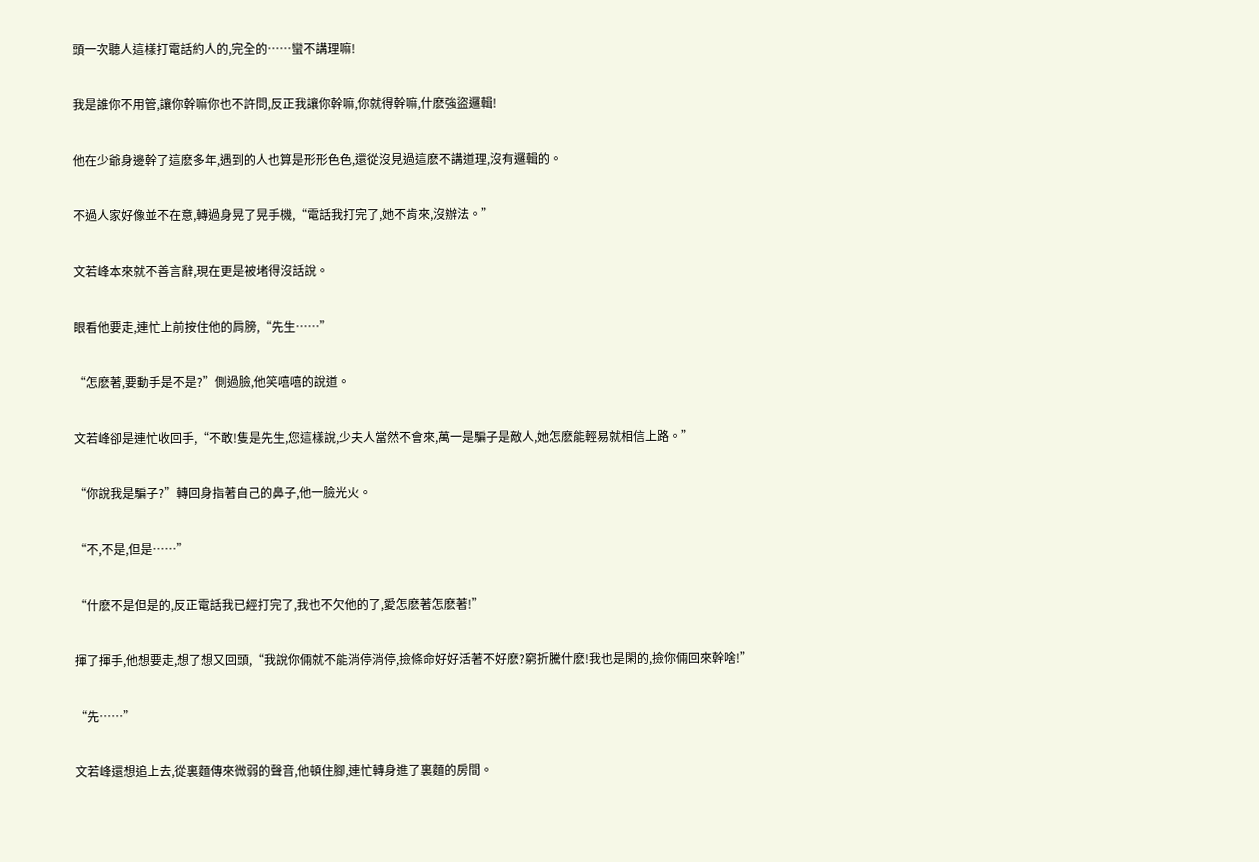頭一次聽人這樣打電話約人的,完全的……蠻不講理嘛!

我是誰你不用管,讓你幹嘛你也不許問,反正我讓你幹嘛,你就得幹嘛,什麽強盜邏輯!

他在少爺身邊幹了這麽多年,遇到的人也算是形形色色,還從沒見過這麽不講道理,沒有邏輯的。

不過人家好像並不在意,轉過身晃了晃手機,“電話我打完了,她不肯來,沒辦法。”

文若峰本來就不善言辭,現在更是被堵得沒話說。

眼看他要走,連忙上前按住他的肩膀,“先生……”

“怎麽著,要動手是不是?”側過臉,他笑嘻嘻的說道。

文若峰卻是連忙收回手,“不敢!隻是先生,您這樣說,少夫人當然不會來,萬一是騙子是敵人,她怎麽能輕易就相信上路。”

“你說我是騙子?”轉回身指著自己的鼻子,他一臉光火。

“不,不是,但是……”

“什麽不是但是的,反正電話我已經打完了,我也不欠他的了,愛怎麽著怎麽著!”

揮了揮手,他想要走,想了想又回頭,“我說你倆就不能消停消停,撿條命好好活著不好麽?窮折騰什麽!我也是閑的,撿你倆回來幹啥!”

“先……”

文若峰還想追上去,從裏麵傳來微弱的聲音,他頓住腳,連忙轉身進了裏麵的房間。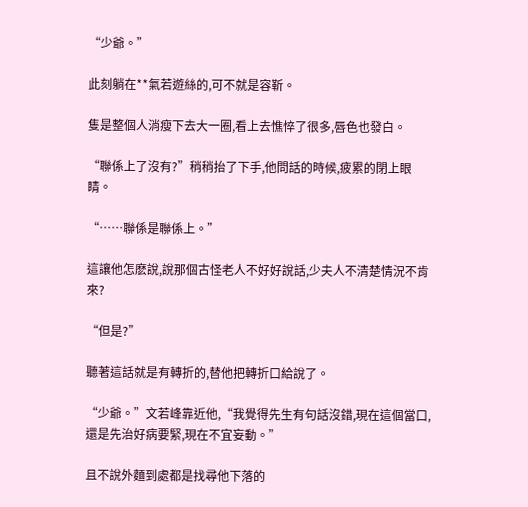“少爺。”

此刻躺在**氣若遊絲的,可不就是容靳。

隻是整個人消瘦下去大一圈,看上去憔悴了很多,唇色也發白。

“聯係上了沒有?”稍稍抬了下手,他問話的時候,疲累的閉上眼睛。

“……聯係是聯係上。”

這讓他怎麽說,說那個古怪老人不好好說話,少夫人不清楚情況不肯來?

“但是?”

聽著這話就是有轉折的,替他把轉折口給說了。

“少爺。”文若峰靠近他,“我覺得先生有句話沒錯,現在這個當口,還是先治好病要緊,現在不宜妄動。”

且不說外麵到處都是找尋他下落的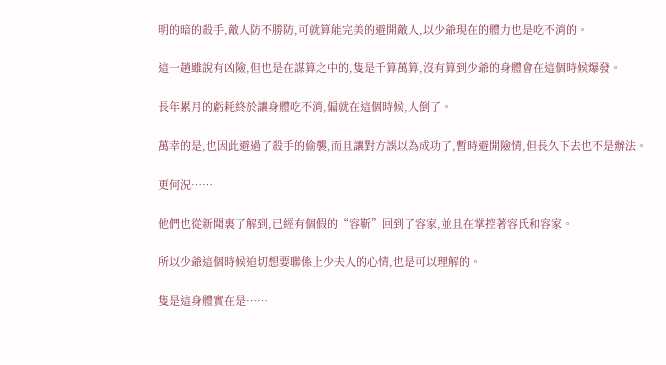明的暗的殺手,敵人防不勝防,可就算能完美的避開敵人,以少爺現在的體力也是吃不消的。

這一趟雖說有凶險,但也是在謀算之中的,隻是千算萬算,沒有算到少爺的身體會在這個時候爆發。

長年累月的虧耗終於讓身體吃不消,偏就在這個時候,人倒了。

萬幸的是,也因此避過了殺手的偷襲,而且讓對方誤以為成功了,暫時避開險情,但長久下去也不是辦法。

更何況……

他們也從新聞裏了解到,已經有個假的“容靳”回到了容家,並且在掌控著容氏和容家。

所以少爺這個時候迫切想要聯係上少夫人的心情,也是可以理解的。

隻是這身體實在是……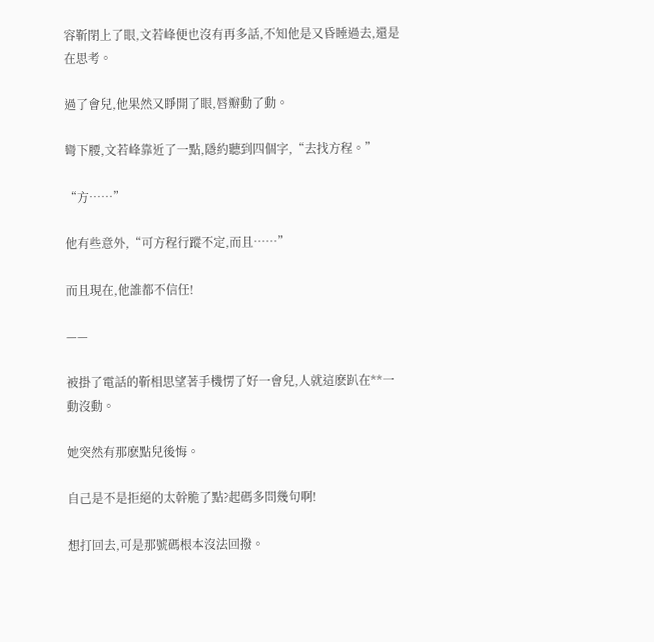容靳閉上了眼,文若峰便也沒有再多話,不知他是又昏睡過去,還是在思考。

過了會兒,他果然又睜開了眼,唇瓣動了動。

彎下腰,文若峰靠近了一點,隱約聽到四個字,“去找方程。”

“方……”

他有些意外,“可方程行蹤不定,而且……”

而且現在,他誰都不信任!

——

被掛了電話的靳相思望著手機愣了好一會兒,人就這麽趴在**一動沒動。

她突然有那麽點兒後悔。

自己是不是拒絕的太幹脆了點?起碼多問幾句啊!

想打回去,可是那號碼根本沒法回撥。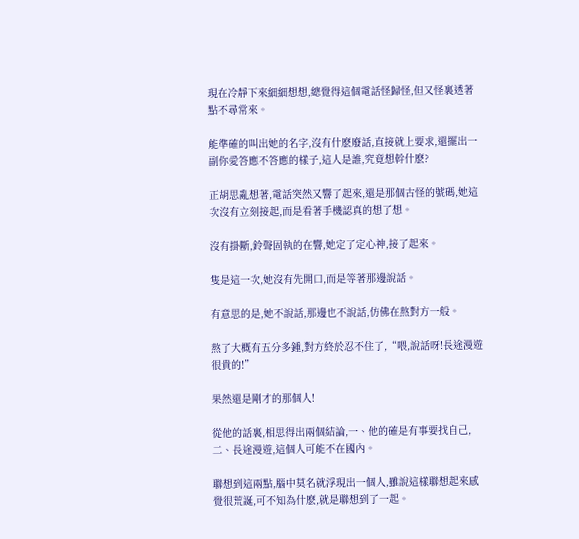現在冷靜下來細細想想,總覺得這個電話怪歸怪,但又怪裏透著點不尋常來。

能準確的叫出她的名字,沒有什麽廢話,直接就上要求,還擺出一副你愛答應不答應的樣子,這人是誰,究竟想幹什麽?

正胡思亂想著,電話突然又響了起來,還是那個古怪的號碼,她這次沒有立刻接起,而是看著手機認真的想了想。

沒有掛斷,鈴聲固執的在響,她定了定心神,接了起來。

隻是這一次,她沒有先開口,而是等著那邊說話。

有意思的是,她不說話,那邊也不說話,仿佛在熬對方一般。

熬了大概有五分多鍾,對方終於忍不住了,“喂,說話呀!長途漫遊很貴的!”

果然還是剛才的那個人!

從他的話裏,相思得出兩個結論,一、他的確是有事要找自己,二、長途漫遊,這個人可能不在國內。

聯想到這兩點,腦中莫名就浮現出一個人,雖說這樣聯想起來感覺很荒誕,可不知為什麽,就是聯想到了一起。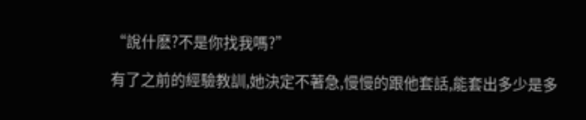“說什麽?不是你找我嗎?”

有了之前的經驗教訓,她決定不著急,慢慢的跟他套話,能套出多少是多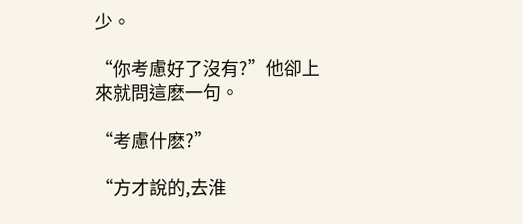少。

“你考慮好了沒有?”他卻上來就問這麽一句。

“考慮什麽?”

“方才說的,去淮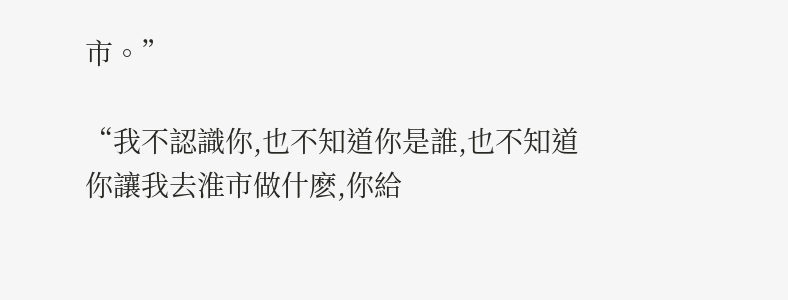市。”

“我不認識你,也不知道你是誰,也不知道你讓我去淮市做什麽,你給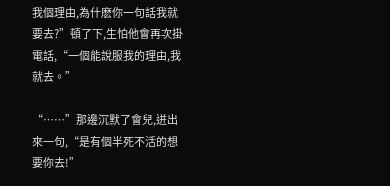我個理由,為什麽你一句話我就要去?”頓了下,生怕他會再次掛電話,“一個能說服我的理由,我就去。”

“……”那邊沉默了會兒,迸出來一句,“是有個半死不活的想要你去!”